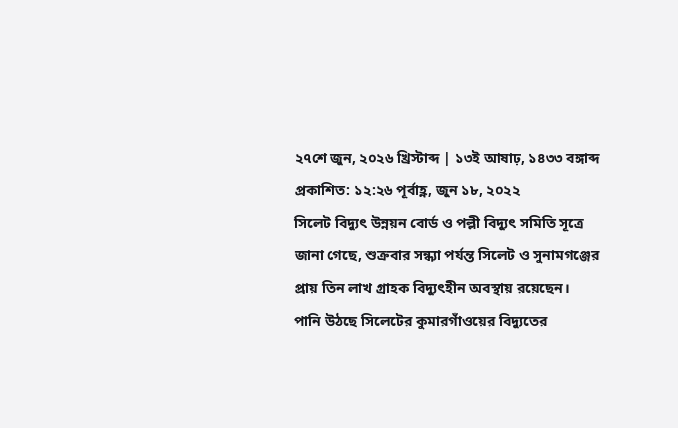২৭শে জুন, ২০২৬ খ্রিস্টাব্দ | ১৩ই আষাঢ়, ১৪৩৩ বঙ্গাব্দ
প্রকাশিত: ১২:২৬ পূর্বাহ্ণ, জুন ১৮, ২০২২
সিলেট বিদ্যুৎ উন্নয়ন বোর্ড ও পল্লী বিদ্যুৎ সমিতি সূত্রে জানা গেছে, শুক্রবার সন্ধ্যা পর্যন্ত সিলেট ও সুনামগঞ্জের প্রায় তিন লাখ গ্রাহক বিদ্যুৎহীন অবস্থায় রয়েছেন।
পানি উঠছে সিলেটের কুমারগাঁওয়ের বিদ্যুতের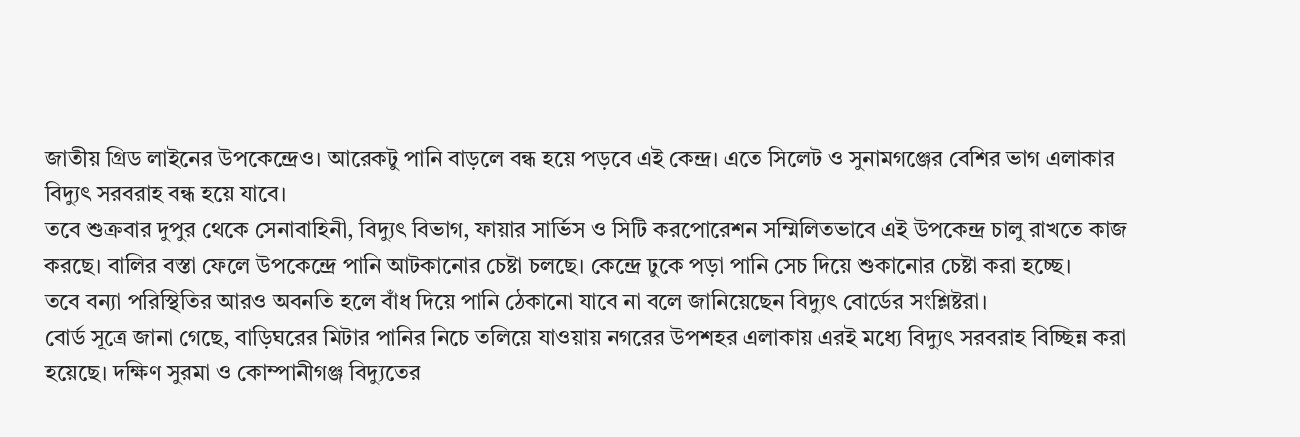জাতীয় গ্রিড লাইনের উপকেন্দ্রেও। আরেকটু পানি বাড়লে বন্ধ হয়ে পড়বে এই কেন্দ্র। এতে সিলেট ও সুনামগঞ্জের বেশির ভাগ এলাকার বিদ্যুৎ সরবরাহ বন্ধ হয়ে যাবে।
তবে শুক্রবার দুপুর থেকে সেনাবাহিনী, বিদ্যুৎ বিভাগ, ফায়ার সার্ভিস ও সিটি করপোরেশন সম্মিলিতভাবে এই উপকেন্দ্র চালু রাখতে কাজ করছে। বালির বস্তা ফেলে উপকেন্দ্রে পানি আটকানোর চেষ্টা চলছে। কেন্দ্রে ঢুকে পড়া পানি সেচ দিয়ে শুকানোর চেষ্টা করা হচ্ছে।
তবে বন্যা পরিস্থিতির আরও অবনতি হলে বাঁধ দিয়ে পানি ঠেকানো যাবে না বলে জানিয়েছেন বিদ্যুৎ বোর্ডের সংশ্লিষ্টরা।
বোর্ড সূত্রে জানা গেছে, বাড়িঘরের মিটার পানির নিচে তলিয়ে যাওয়ায় নগরের উপশহর এলাকায় এরই মধ্যে বিদ্যুৎ সরবরাহ বিচ্ছিন্ন করা হয়েছে। দক্ষিণ সুরমা ও কোম্পানীগঞ্জ বিদ্যুতের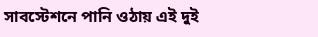সাবস্টেশনে পানি ওঠায় এই দুই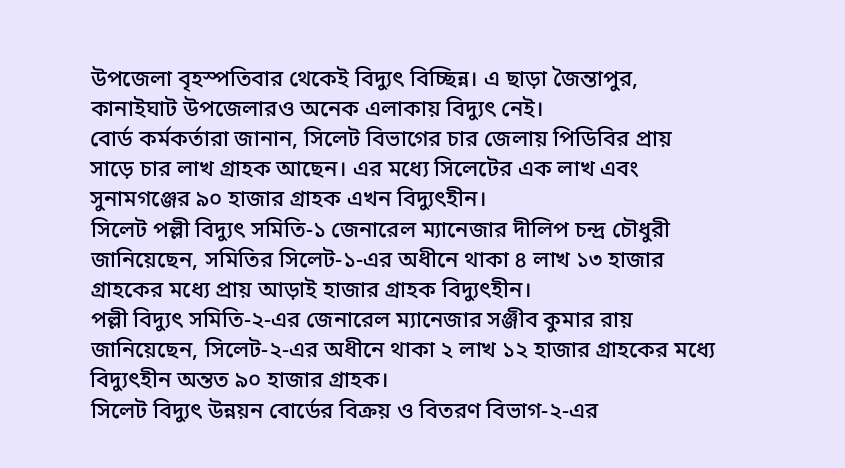উপজেলা বৃহস্পতিবার থেকেই বিদ্যুৎ বিচ্ছিন্ন। এ ছাড়া জৈন্তাপুর, কানাইঘাট উপজেলারও অনেক এলাকায় বিদ্যুৎ নেই।
বোর্ড কর্মকর্তারা জানান, সিলেট বিভাগের চার জেলায় পিডিবির প্রায় সাড়ে চার লাখ গ্রাহক আছেন। এর মধ্যে সিলেটের এক লাখ এবং সুনামগঞ্জের ৯০ হাজার গ্রাহক এখন বিদ্যুৎহীন।
সিলেট পল্লী বিদ্যুৎ সমিতি-১ জেনারেল ম্যানেজার দীলিপ চন্দ্র চৌধুরী জানিয়েছেন, সমিতির সিলেট-১-এর অধীনে থাকা ৪ লাখ ১৩ হাজার গ্রাহকের মধ্যে প্রায় আড়াই হাজার গ্রাহক বিদ্যুৎহীন।
পল্লী বিদ্যুৎ সমিতি-২-এর জেনারেল ম্যানেজার সঞ্জীব কুমার রায় জানিয়েছেন, সিলেট-২-এর অধীনে থাকা ২ লাখ ১২ হাজার গ্রাহকের মধ্যে বিদ্যুৎহীন অন্তত ৯০ হাজার গ্রাহক।
সিলেট বিদ্যুৎ উন্নয়ন বোর্ডের বিক্রয় ও বিতরণ বিভাগ-২-এর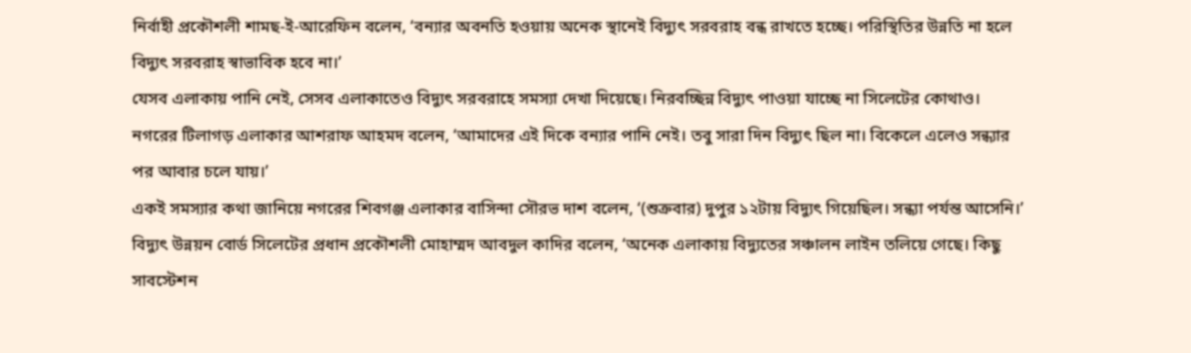নির্বাহী প্রকৌশলী শামছ-ই-আরেফিন বলেন, ‘বন্যার অবনতি হওয়ায় অনেক স্থানেই বিদ্যুৎ সরবরাহ বন্ধ রাখতে হচ্ছে। পরিস্থিতির উন্নতি না হলে বিদ্যুৎ সরবরাহ স্বাভাবিক হবে না।’
যেসব এলাকায় পানি নেই, সেসব এলাকাতেও বিদ্যুৎ সরবরাহে সমস্যা দেখা দিয়েছে। নিরবচ্ছিন্ন বিদ্যুৎ পাওয়া যাচ্ছে না সিলেটের কোথাও।
নগরের টিলাগড় এলাকার আশরাফ আহমদ বলেন, ‘আমাদের এই দিকে বন্যার পানি নেই। তবু সারা দিন বিদ্যুৎ ছিল না। বিকেলে এলেও সন্ধ্যার পর আবার চলে যায়।’
একই সমস্যার কথা জানিয়ে নগরের শিবগঞ্জ এলাকার বাসিন্দা সৌরভ দাশ বলেন, ‘(শুক্রবার) দুপুর ১২টায় বিদ্যুৎ গিয়েছিল। সন্ধ্যা পর্যন্ত আসেনি।’
বিদ্যুৎ উন্নয়ন বোর্ড সিলেটের প্রধান প্রকৌশলী মোহাম্মদ আবদুল কাদির বলেন, ‘অনেক এলাকায় বিদ্যুতের সঞ্চালন লাইন তলিয়ে গেছে। কিছু সাবস্টেশন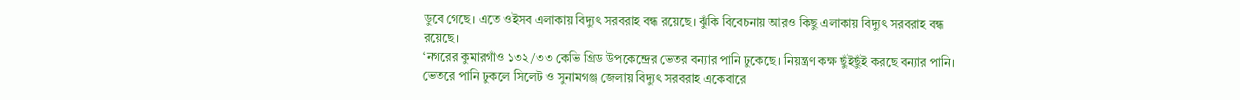ডুবে গেছে। এতে ওইসব এলাকায় বিদ্যুৎ সরবরাহ বন্ধ রয়েছে। ঝুঁকি বিবেচনায় আরও কিছু এলাকায় বিদ্যুৎ সরবরাহ বন্ধ রয়েছে।
‘নগরের কুমারগাঁও ১৩২/৩৩ কেভি গ্রিড উপকেন্দ্রের ভেতর বন্যার পানি ঢুকেছে। নিয়ন্ত্রণ কক্ষ ছুঁইছুঁই করছে বন্যার পানি। ভেতরে পানি ঢুকলে সিলেট ও সুনামগঞ্জ জেলায় বিদ্যুৎ সরবরাহ একেবারে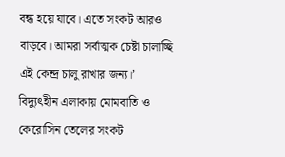বন্ধ হয়ে যাবে। এতে সংকট আরও বাড়বে। আমরা সর্বাত্মক চেষ্টা চালাচ্ছি এই কেন্দ্র চালু রাখার জন্য।’
বিদ্যুৎহীন এলাকায় মোমবাতি ও কেরোসিন তেলের সংকট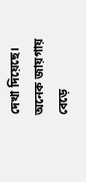দেখা দিয়েছে। অনেক জায়গায় বেড়ে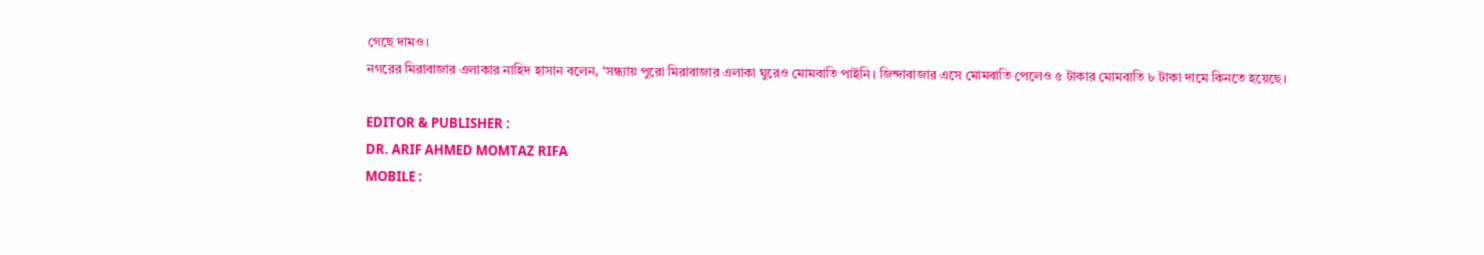গেছে দামও।
নগরের মিরাবাজার এলাকার নাহিদ হাসান বলেন, ‘সন্ধ্যায় পুরো মিরাবাজার এলাকা ঘুরেও মোমবাতি পাইনি। জিন্দাবাজার এসে মোমবাতি পেলেও ৫ টাকার মোমবাতি ৮ টাকা দামে কিনতে হয়েছে।

EDITOR & PUBLISHER :
DR. ARIF AHMED MOMTAZ RIFA
MOBILE :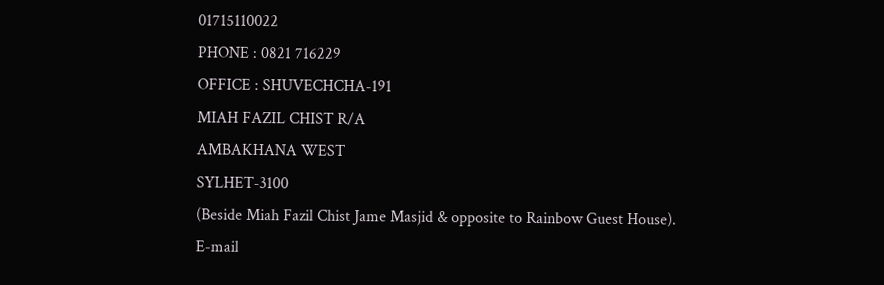01715110022
PHONE : 0821 716229
OFFICE : SHUVECHCHA-191
MIAH FAZIL CHIST R/A
AMBAKHANA WEST
SYLHET-3100
(Beside Miah Fazil Chist Jame Masjid & opposite to Rainbow Guest House).
E-mail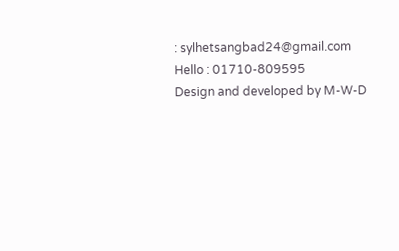: sylhetsangbad24@gmail.com
Hello : 01710-809595
Design and developed by M-W-D